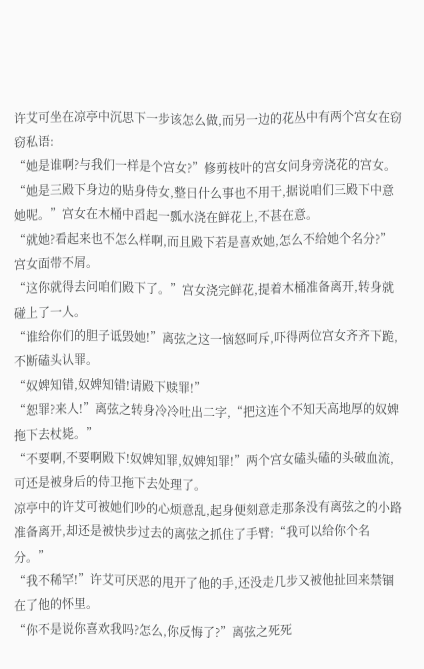许艾可坐在凉亭中沉思下一步该怎么做,而另一边的花丛中有两个宫女在窃窃私语:
“她是谁啊?与我们一样是个宫女?”修剪枝叶的宫女问身旁浇花的宫女。
“她是三殿下身边的贴身侍女,整日什么事也不用干,据说咱们三殿下中意她呢。”宫女在木桶中舀起一瓢水浇在鲜花上,不甚在意。
“就她?看起来也不怎么样啊,而且殿下若是喜欢她,怎么不给她个名分?”宫女面带不屑。
“这你就得去问咱们殿下了。”宫女浇完鲜花,提着木桶准备离开,转身就碰上了一人。
“谁给你们的胆子诋毁她!”离弦之这一恼怒呵斥,吓得两位宫女齐齐下跪,不断磕头认罪。
“奴婢知错,奴婢知错!请殿下赎罪!”
“恕罪?来人!”离弦之转身冷冷吐出二字,“把这连个不知天高地厚的奴婢拖下去杖毙。”
“不要啊,不要啊殿下!奴婢知罪,奴婢知罪!”两个宫女磕头磕的头破血流,可还是被身后的侍卫拖下去处理了。
凉亭中的许艾可被她们吵的心烦意乱,起身便刻意走那条没有离弦之的小路准备离开,却还是被快步过去的离弦之抓住了手臂:“我可以给你个名分。”
“我不稀罕!”许艾可厌恶的甩开了他的手,还没走几步又被他扯回来禁锢在了他的怀里。
“你不是说你喜欢我吗?怎么,你反悔了?”离弦之死死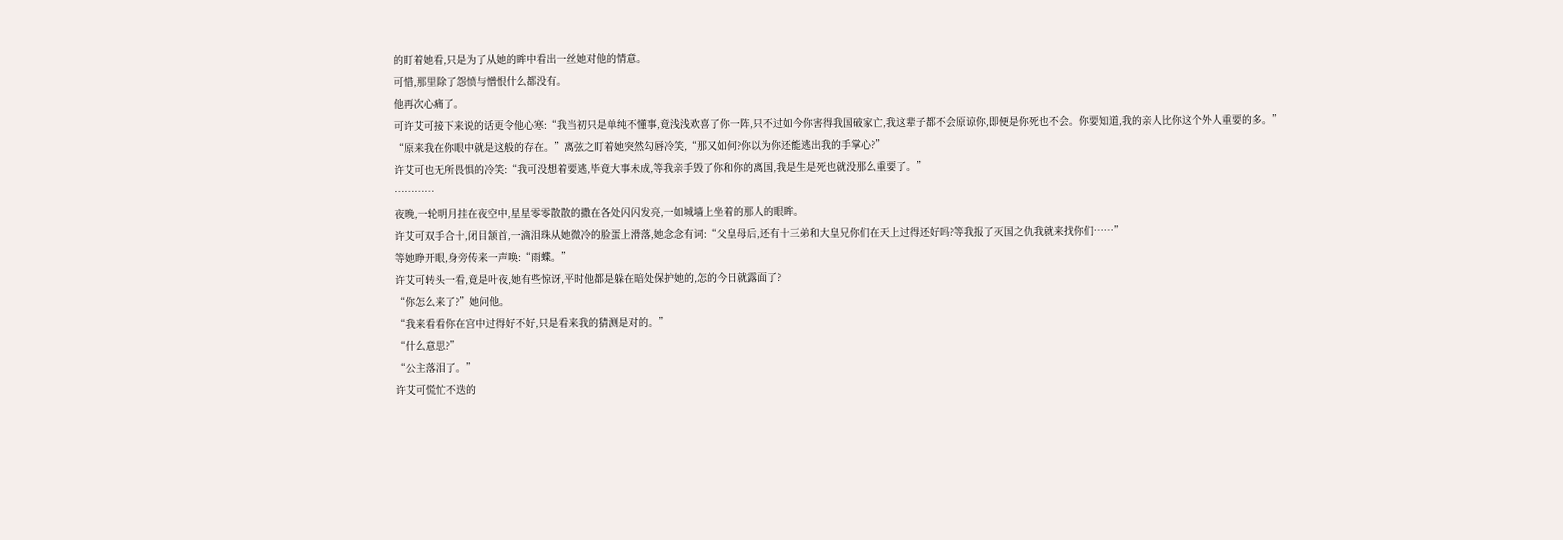的盯着她看,只是为了从她的眸中看出一丝她对他的情意。
可惜,那里除了怨愤与憎恨什么都没有。
他再次心痛了。
可许艾可接下来说的话更令他心寒:“我当初只是单纯不懂事,竟浅浅欢喜了你一阵,只不过如今你害得我国破家亡,我这辈子都不会原谅你,即便是你死也不会。你要知道,我的亲人比你这个外人重要的多。”
“原来我在你眼中就是这般的存在。”离弦之盯着她突然勾唇冷笑,“那又如何?你以为你还能逃出我的手掌心?”
许艾可也无所畏惧的冷笑:“我可没想着要逃,毕竟大事未成,等我亲手毁了你和你的离国,我是生是死也就没那么重要了。”
…………
夜晚,一轮明月挂在夜空中,星星零零散散的撒在各处闪闪发亮,一如城墙上坐着的那人的眼眸。
许艾可双手合十,闭目颔首,一滴泪珠从她微冷的脸蛋上滑落,她念念有词:“父皇母后,还有十三弟和大皇兄你们在天上过得还好吗?等我报了灭国之仇我就来找你们……”
等她睁开眼,身旁传来一声唤:“雨蝶。”
许艾可转头一看,竟是叶夜,她有些惊讶,平时他都是躲在暗处保护她的,怎的今日就露面了?
“你怎么来了?”她问他。
“我来看看你在宫中过得好不好,只是看来我的猜测是对的。”
“什么意思?”
“公主落泪了。”
许艾可慌忙不迭的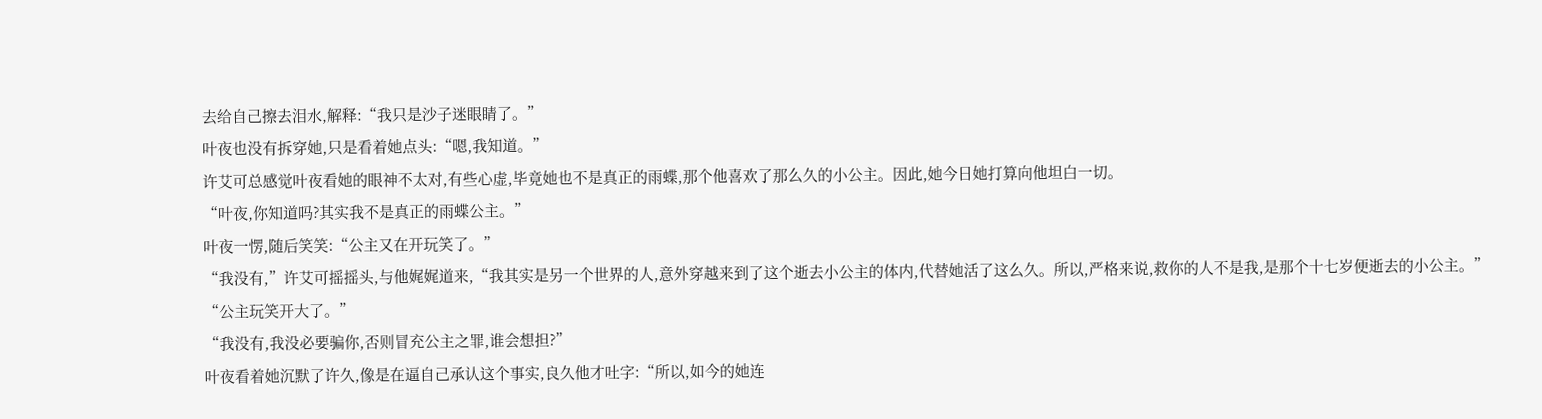去给自己擦去泪水,解释:“我只是沙子迷眼睛了。”
叶夜也没有拆穿她,只是看着她点头:“嗯,我知道。”
许艾可总感觉叶夜看她的眼神不太对,有些心虚,毕竟她也不是真正的雨蝶,那个他喜欢了那么久的小公主。因此,她今日她打算向他坦白一切。
“叶夜,你知道吗?其实我不是真正的雨蝶公主。”
叶夜一愣,随后笑笑:“公主又在开玩笑了。”
“我没有,”许艾可摇摇头,与他娓娓道来,“我其实是另一个世界的人,意外穿越来到了这个逝去小公主的体内,代替她活了这么久。所以,严格来说,救你的人不是我,是那个十七岁便逝去的小公主。”
“公主玩笑开大了。”
“我没有,我没必要骗你,否则冒充公主之罪,谁会想担?”
叶夜看着她沉默了许久,像是在逼自己承认这个事实,良久他才吐字:“所以,如今的她连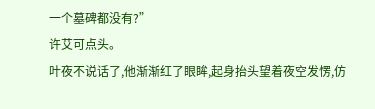一个墓碑都没有?”
许艾可点头。
叶夜不说话了,他渐渐红了眼眸,起身抬头望着夜空发愣,仿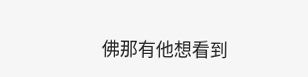佛那有他想看到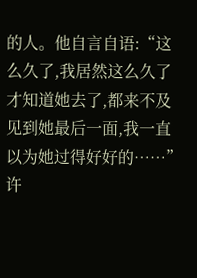的人。他自言自语:“这么久了,我居然这么久了才知道她去了,都来不及见到她最后一面,我一直以为她过得好好的……”
许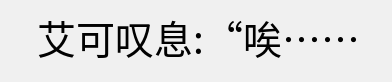艾可叹息:“唉……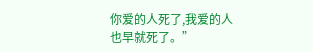你爱的人死了,我爱的人也早就死了。”